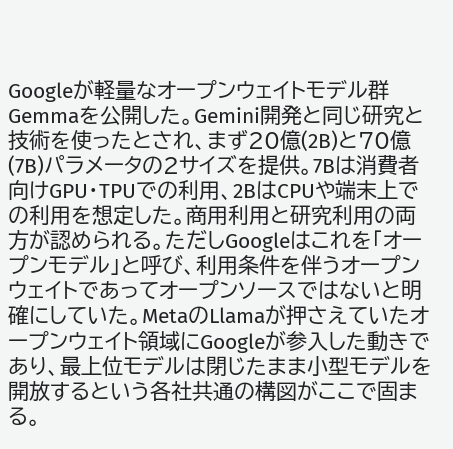Googleが軽量なオープンウェイトモデル群Gemmaを公開した。Gemini開発と同じ研究と技術を使ったとされ、まず20億(2B)と70億(7B)パラメータの2サイズを提供。7Bは消費者向けGPU・TPUでの利用、2BはCPUや端末上での利用を想定した。商用利用と研究利用の両方が認められる。ただしGoogleはこれを「オープンモデル」と呼び、利用条件を伴うオープンウェイトであってオープンソースではないと明確にしていた。MetaのLlamaが押さえていたオープンウェイト領域にGoogleが参入した動きであり、最上位モデルは閉じたまま小型モデルを開放するという各社共通の構図がここで固まる。